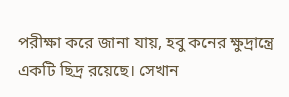পরীক্ষা করে জানা যায়, হবু কনের ক্ষুদ্রান্ত্রে একটি ছিদ্র রয়েছে। সেখান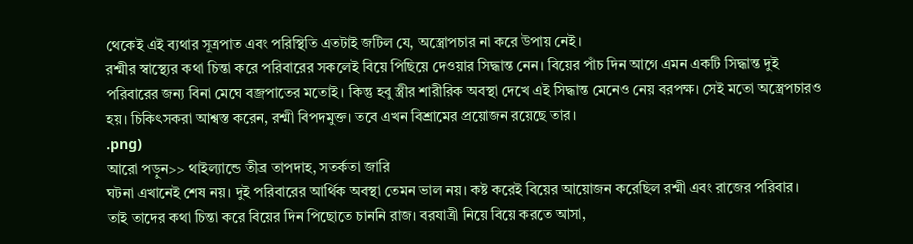থেকেই এই ব্যথার সূত্রপাত এবং পরিস্থিতি এতটাই জটিল যে, অস্ত্রোপচার না করে উপায় নেই।
রশ্মীর স্বাস্থ্যের কথা চিন্তা করে পরিবারের সকলেই বিয়ে পিছিয়ে দেওয়ার সিদ্ধান্ত নেন। বিয়ের পাঁচ দিন আগে এমন একটি সিদ্ধান্ত দুই পরিবারের জন্য বিনা মেঘে বজ্রপাতের মতোই। কিন্তু হবু স্ত্রীর শারীরিক অবস্থা দেখে এই সিদ্ধান্ত মেনেও নেয় বরপক্ষ। সেই মতো অস্ত্রেপচারও হয়। চিকিৎসকরা আশ্বস্ত করেন, রশ্মী বিপদমুক্ত। তবে এখন বিশ্রামের প্রয়োজন রয়েছে তার।
.png)
আরো পড়ুন>> থাইল্যান্ডে তীব্র তাপদাহ, সতর্কতা জারি
ঘটনা এখানেই শেষ নয়। দুই পরিবারের আর্থিক অবস্থা তেমন ভাল নয়। কষ্ট করেই বিয়ের আয়োজন করেছিল রশ্মী এবং রাজের পরিবার। তাই তাদের কথা চিন্তা করে বিয়ের দিন পিছোতে চাননি রাজ। বরযাত্রী নিয়ে বিয়ে করতে আসা,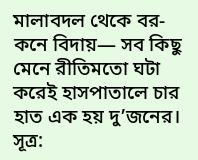মালাবদল থেকে বর-কনে বিদায়— সব কিছু মেনে রীতিমতো ঘটা করেই হাসপাতালে চার হাত এক হয় দু’জনের।
সূত্র: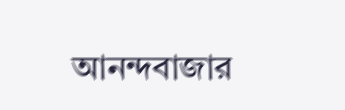আনন্দবাজার